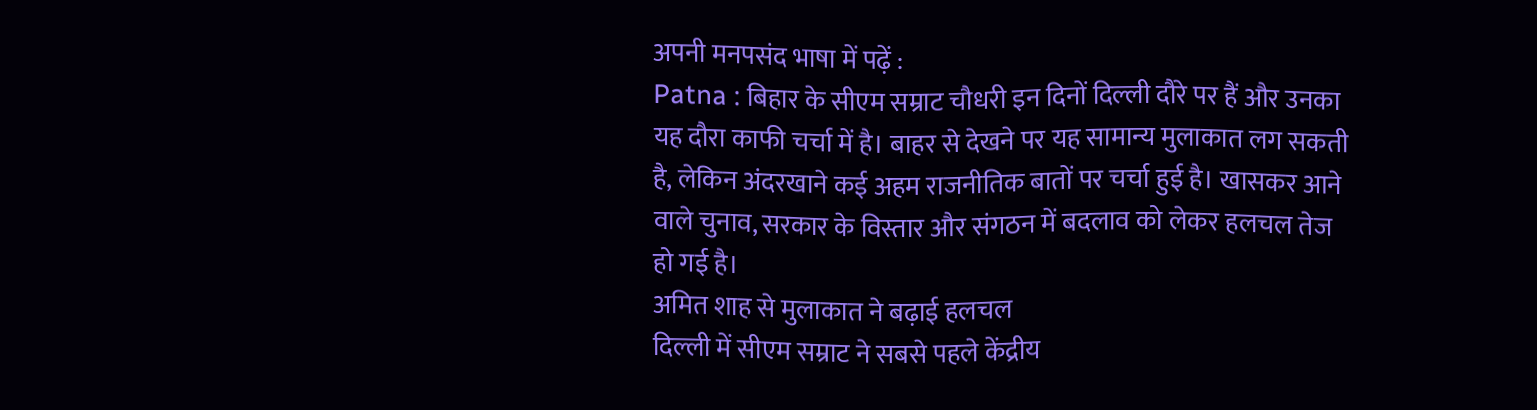अपनी मनपसंद भाषा में पढ़ें :
Patna : बिहार के सीएम सम्राट चौधरी इन दिनों दिल्ली दौरे पर हैं और उनका यह दौरा काफी चर्चा में है। बाहर से देखने पर यह सामान्य मुलाकात लग सकती है, लेकिन अंदरखाने कई अहम राजनीतिक बातों पर चर्चा हुई है। खासकर आने वाले चुनाव, सरकार के विस्तार और संगठन में बदलाव को लेकर हलचल तेज हो गई है।
अमित शाह से मुलाकात ने बढ़ाई हलचल
दिल्ली में सीएम सम्राट ने सबसे पहले केंद्रीय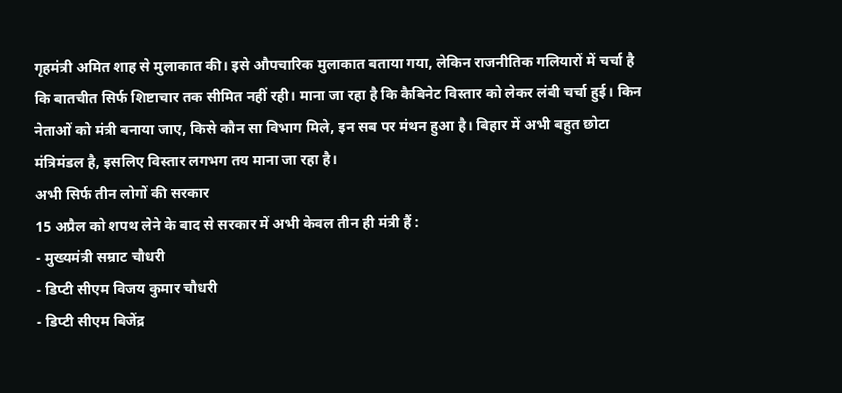गृहमंत्री अमित शाह से मुलाकात की। इसे औपचारिक मुलाकात बताया गया, लेकिन राजनीतिक गलियारों में चर्चा है कि बातचीत सिर्फ शिष्टाचार तक सीमित नहीं रही। माना जा रहा है कि कैबिनेट विस्तार को लेकर लंबी चर्चा हुई। किन नेताओं को मंत्री बनाया जाए, किसे कौन सा विभाग मिले, इन सब पर मंथन हुआ है। बिहार में अभी बहुत छोटा मंत्रिमंडल है, इसलिए विस्तार लगभग तय माना जा रहा है।
अभी सिर्फ तीन लोगों की सरकार
15 अप्रैल को शपथ लेने के बाद से सरकार में अभी केवल तीन ही मंत्री हैं :
- मुख्यमंत्री सम्राट चौधरी
- डिप्टी सीएम विजय कुमार चौधरी
- डिप्टी सीएम बिजेंद्र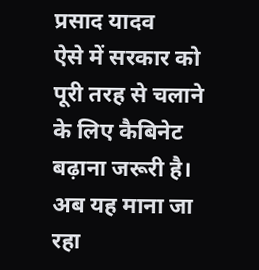प्रसाद यादव
ऐसे में सरकार को पूरी तरह से चलाने के लिए कैबिनेट बढ़ाना जरूरी है। अब यह माना जा रहा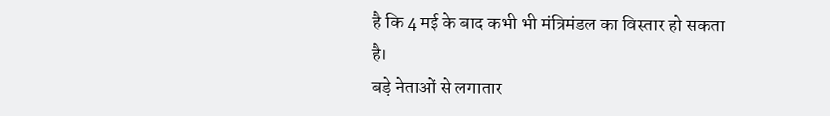है कि 4 मई के बाद कभी भी मंत्रिमंडल का विस्तार हो सकता है।
बड़े नेताओं से लगातार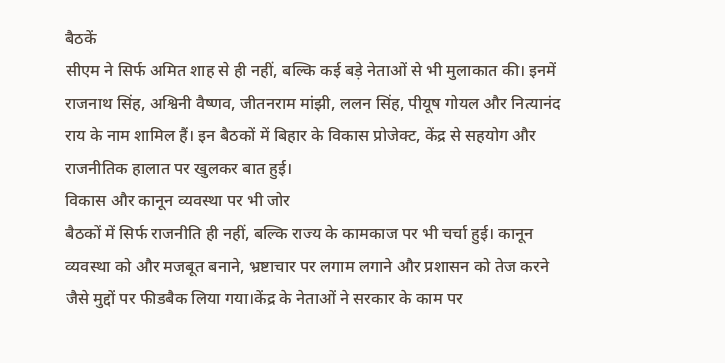बैठकें
सीएम ने सिर्फ अमित शाह से ही नहीं, बल्कि कई बड़े नेताओं से भी मुलाकात की। इनमें राजनाथ सिंह, अश्विनी वैष्णव, जीतनराम मांझी, ललन सिंह, पीयूष गोयल और नित्यानंद राय के नाम शामिल हैं। इन बैठकों में बिहार के विकास प्रोजेक्ट, केंद्र से सहयोग और राजनीतिक हालात पर खुलकर बात हुई।
विकास और कानून व्यवस्था पर भी जोर
बैठकों में सिर्फ राजनीति ही नहीं, बल्कि राज्य के कामकाज पर भी चर्चा हुई। कानून व्यवस्था को और मजबूत बनाने, भ्रष्टाचार पर लगाम लगाने और प्रशासन को तेज करने जैसे मुद्दों पर फीडबैक लिया गया।केंद्र के नेताओं ने सरकार के काम पर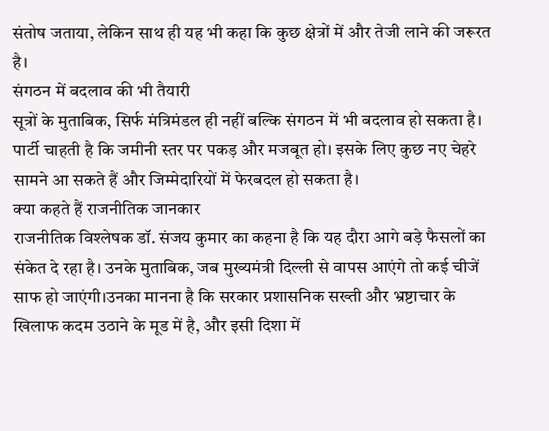संतोष जताया, लेकिन साथ ही यह भी कहा कि कुछ क्षेत्रों में और तेजी लाने की जरूरत है।
संगठन में बदलाव की भी तैयारी
सूत्रों के मुताबिक, सिर्फ मंत्रिमंडल ही नहीं बल्कि संगठन में भी बदलाव हो सकता है। पार्टी चाहती है कि जमीनी स्तर पर पकड़ और मजबूत हो। इसके लिए कुछ नए चेहरे सामने आ सकते हैं और जिम्मेदारियों में फेरबदल हो सकता है।
क्या कहते हैं राजनीतिक जानकार
राजनीतिक विश्लेषक डॉ. संजय कुमार का कहना है कि यह दौरा आगे बड़े फैसलों का संकेत दे रहा है। उनके मुताबिक, जब मुख्यमंत्री दिल्ली से वापस आएंगे तो कई चीजें साफ हो जाएंगी।उनका मानना है कि सरकार प्रशासनिक सख्ती और भ्रष्टाचार के खिलाफ कदम उठाने के मूड में है, और इसी दिशा में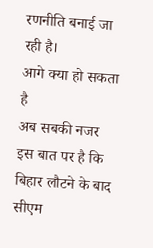रणनीति बनाई जा रही है।
आगे क्या हो सकता है
अब सबकी नजर इस बात पर है कि बिहार लौटने के बाद सीएम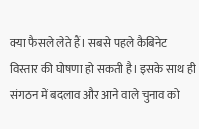क्या फैसले लेते हैं। सबसे पहले कैबिनेट विस्तार की घोषणा हो सकती है। इसके साथ ही संगठन में बदलाव और आने वाले चुनाव को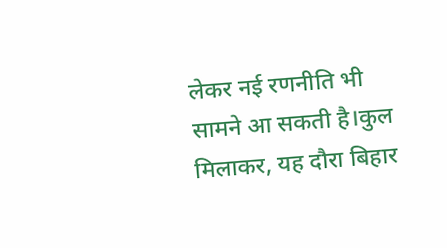लेकर नई रणनीति भी सामने आ सकती है।कुल मिलाकर, यह दौरा बिहार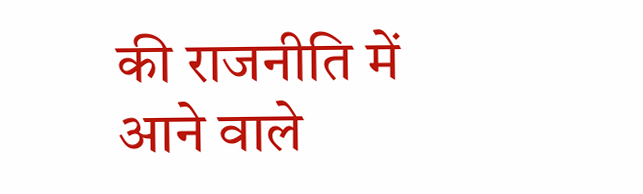की राजनीति में आने वाले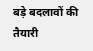बड़े बदलावों की तैयारी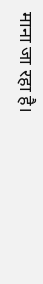माना जा रहा है।